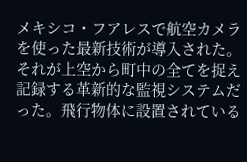メキシコ・フアレスで航空カメラを使った最新技術が導入された。それが上空から町中の全てを捉え記録する革新的な監視システムだった。飛行物体に設置されている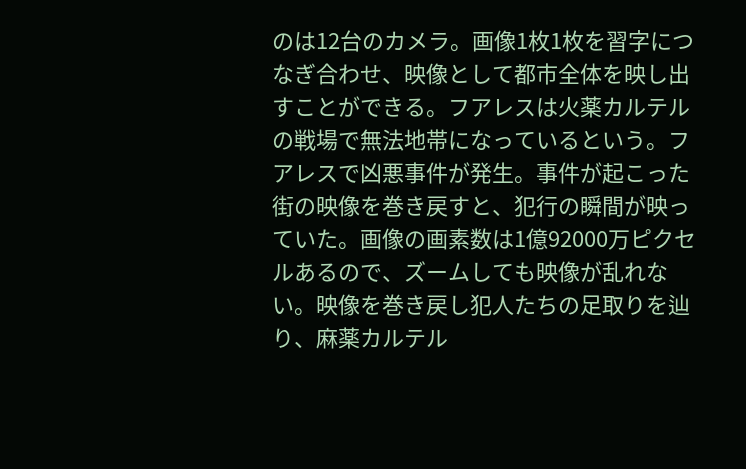のは12台のカメラ。画像1枚1枚を習字につなぎ合わせ、映像として都市全体を映し出すことができる。フアレスは火薬カルテルの戦場で無法地帯になっているという。フアレスで凶悪事件が発生。事件が起こった街の映像を巻き戻すと、犯行の瞬間が映っていた。画像の画素数は1億92000万ピクセルあるので、ズームしても映像が乱れない。映像を巻き戻し犯人たちの足取りを辿り、麻薬カルテル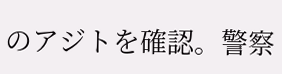のアジトを確認。警察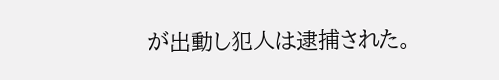が出動し犯人は逮捕された。